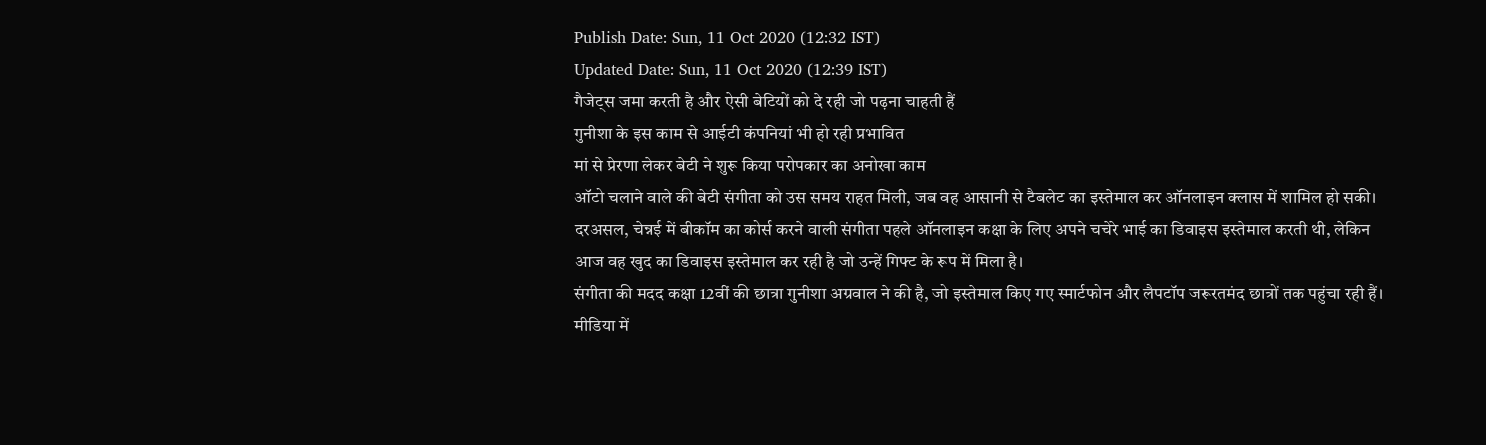Publish Date: Sun, 11 Oct 2020 (12:32 IST)
Updated Date: Sun, 11 Oct 2020 (12:39 IST)
गैजेट्स जमा करती है और ऐसी बेटियों को दे रही जो पढ़ना चाहती हैं
गुनीशा के इस काम से आईटी कंपनियां भी हो रही प्रभावित
मां से प्रेरणा लेकर बेटी ने शुरू किया परोपकार का अनोखा काम
ऑटो चलाने वाले की बेटी संगीता को उस समय राहत मिली, जब वह आसानी से टैबलेट का इस्तेमाल कर ऑनलाइन क्लास में शामिल हो सकी। दरअसल, चेन्नई में बीकॉम का कोर्स करने वाली संगीता पहले ऑनलाइन कक्षा के लिए अपने चचेरे भाई का डिवाइस इस्तेमाल करती थी, लेकिन आज वह खुद का डिवाइस इस्तेमाल कर रही है जो उन्हें गिफ्ट के रूप में मिला है।
संगीता की मदद कक्षा 12वीं की छात्रा गुनीशा अग्रवाल ने की है, जो इस्तेमाल किए गए स्मार्टफोन और लैपटॉप जरूरतमंद छात्रों तक पहुंचा रही हैं।
मीडिया में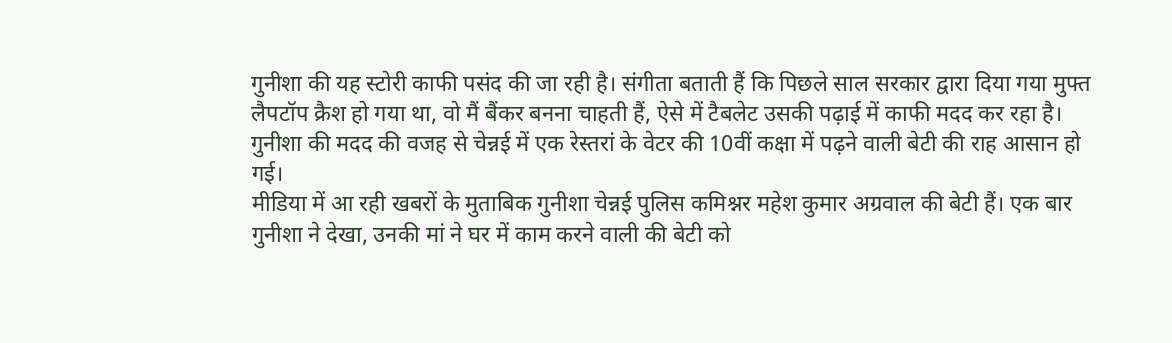गुनीशा की यह स्टोरी काफी पसंद की जा रही है। संगीता बताती हैं कि पिछले साल सरकार द्वारा दिया गया मुफ्त लैपटॉप क्रैश हो गया था, वो मैं बैंकर बनना चाहती हैं, ऐसे में टैबलेट उसकी पढ़ाई में काफी मदद कर रहा है। गुनीशा की मदद की वजह से चेन्नई में एक रेस्तरां के वेटर की 10वीं कक्षा में पढ़ने वाली बेटी की राह आसान हो गई।
मीडिया में आ रही खबरों के मुताबिक गुनीशा चेन्नई पुलिस कमिश्नर महेश कुमार अग्रवाल की बेटी हैं। एक बार गुनीशा ने देखा, उनकी मां ने घर में काम करने वाली की बेटी को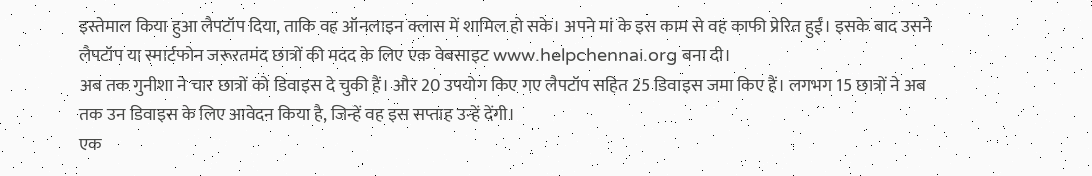इस्तेमाल किया हुआ लैपटॉप दिया, ताकि वह ऑनलाइन क्लास में शामिल हो सके। अपने मां के इस काम से वह काफी प्रेरित हुईं। इसके बाद उसने लैपटॉप या स्मार्टफोन जरूरतमंद छात्रों की मदद के लिए एक वेबसाइट www.helpchennai.org बना दी।
अब तक गुनीशा ने चार छात्रों को डिवाइस दे चुकी हैं। और 20 उपयोग किए गए लैपटॉप सहित 25 डिवाइस जमा किए हैं। लगभग 15 छात्रों ने अब तक उन डिवाइस के लिए आवेदन किया है, जिन्हें वह इस सप्ताह उन्हें देंगी।
एक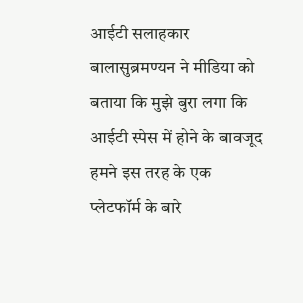आईटी सलाहकार बालासुब्रमण्यन ने मीडिया को बताया कि मुझे बुरा लगा कि आईटी स्पेस में होने के बावजूद हमने इस तरह के एक प्लेटफॉर्म के बारे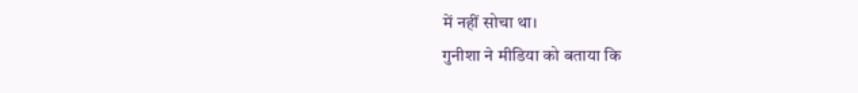में नहीं सोचा था।
गुनीशा ने मीडिया को बताया कि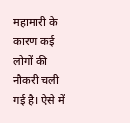महामारी के कारण कई लोगों की नौकरी चली गई है। ऐसे में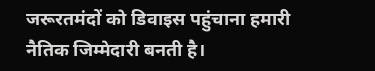जरूरतमंदों को डिवाइस पहुंचाना हमारी नैतिक जिम्मेदारी बनती है।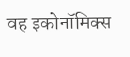वह इकोनॉमिक्स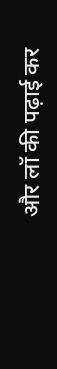और लॉ की पढ़ाई कर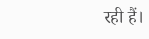रही हैं।